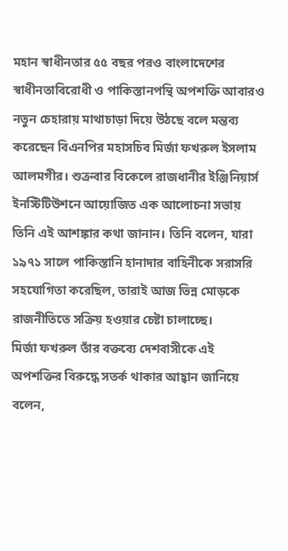মহান স্বাধীনতার ৫৫ বছর পরও বাংলাদেশের স্বাধীনতাবিরোধী ও পাকিস্তানপন্থি অপশক্তি আবারও নতুন চেহারায় মাথাচাড়া দিয়ে উঠছে বলে মন্তব্য করেছেন বিএনপির মহাসচিব মির্জা ফখরুল ইসলাম আলমগীর। শুক্রবার বিকেলে রাজধানীর ইঞ্জিনিয়ার্স ইনস্টিটিউশনে আয়োজিত এক আলোচনা সভায় তিনি এই আশঙ্কার কথা জানান। তিনি বলেন, যারা ১৯৭১ সালে পাকিস্তানি হানাদার বাহিনীকে সরাসরি সহযোগিতা করেছিল, তারাই আজ ভিন্ন মোড়কে রাজনীতিতে সক্রিয় হওয়ার চেষ্টা চালাচ্ছে।
মির্জা ফখরুল তাঁর বক্তব্যে দেশবাসীকে এই অপশক্তির বিরুদ্ধে সতর্ক থাকার আহ্বান জানিয়ে বলেন,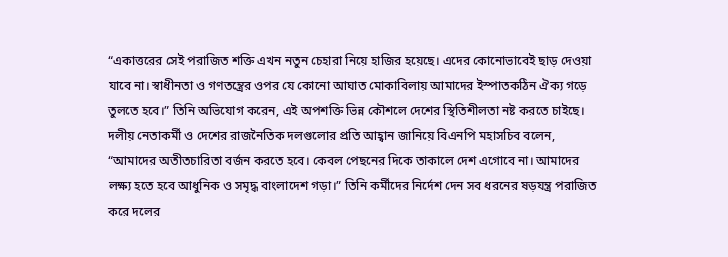“একাত্তরের সেই পরাজিত শক্তি এখন নতুন চেহারা নিয়ে হাজির হয়েছে। এদের কোনোভাবেই ছাড় দেওয়া যাবে না। স্বাধীনতা ও গণতন্ত্রের ওপর যে কোনো আঘাত মোকাবিলায় আমাদের ইস্পাতকঠিন ঐক্য গড়ে তুলতে হবে।” তিনি অভিযোগ করেন, এই অপশক্তি ভিন্ন কৌশলে দেশের স্থিতিশীলতা নষ্ট করতে চাইছে।
দলীয় নেতাকর্মী ও দেশের রাজনৈতিক দলগুলোর প্রতি আহ্বান জানিয়ে বিএনপি মহাসচিব বলেন, “আমাদের অতীতচারিতা বর্জন করতে হবে। কেবল পেছনের দিকে তাকালে দেশ এগোবে না। আমাদের লক্ষ্য হতে হবে আধুনিক ও সমৃদ্ধ বাংলাদেশ গড়া।” তিনি কর্মীদের নির্দেশ দেন সব ধরনের ষড়যন্ত্র পরাজিত করে দলের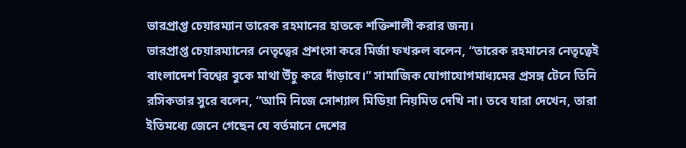ভারপ্রাপ্ত চেয়ারম্যান তারেক রহমানের হাতকে শক্তিশালী করার জন্য।
ভারপ্রাপ্ত চেয়ারম্যানের নেতৃত্বের প্রশংসা করে মির্জা ফখরুল বলেন, “তারেক রহমানের নেতৃত্বেই বাংলাদেশ বিশ্বের বুকে মাথা উঁচু করে দাঁড়াবে।” সামাজিক যোগাযোগমাধ্যমের প্রসঙ্গ টেনে তিনি রসিকতার সুরে বলেন, “আমি নিজে সোশ্যাল মিডিয়া নিয়মিত দেখি না। তবে যারা দেখেন, তারা ইতিমধ্যে জেনে গেছেন যে বর্তমানে দেশের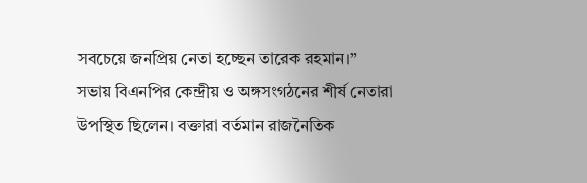সবচেয়ে জনপ্রিয় নেতা হচ্ছেন তারেক রহমান।”
সভায় বিএনপির কেন্দ্রীয় ও অঙ্গসংগঠনের শীর্ষ নেতারা উপস্থিত ছিলেন। বক্তারা বর্তমান রাজনৈতিক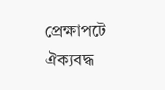প্রেক্ষাপটে ঐক্যবদ্ধ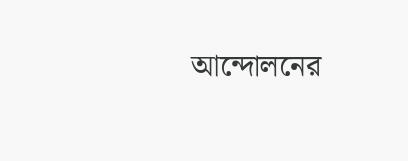আন্দোলনের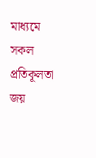মাধ্যমে সকল প্রতিকূলতা জয়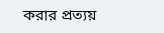করার প্রত্যয়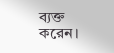ব্যক্ত করেন।